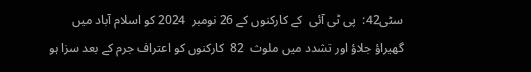سٹی42:  پی ٹی آئی  کے کارکنوں کے 26 نومبر  2024 کو اسلام آباد میں گھیراؤ جلاؤ اور تشدد میں ملوث  82  کارکنوں کو اعتراف جرم کے بعد سزا ہو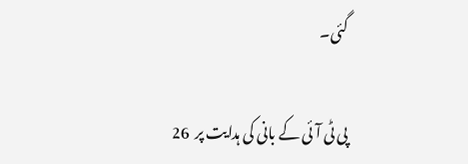گئی۔

پی ٹی آئی کے بانی کی ہدایت پر  26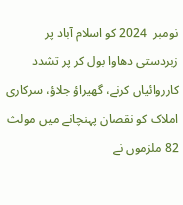نومبر  2024 کو اسلام آباد پر زبردستی دھاوا بول کر پر تشدد کارروائیاں کرنے، گھیراؤ جلاؤ، سرکاری املاک کو نقصان پہنچانے میں مولث  82 ملزموں نے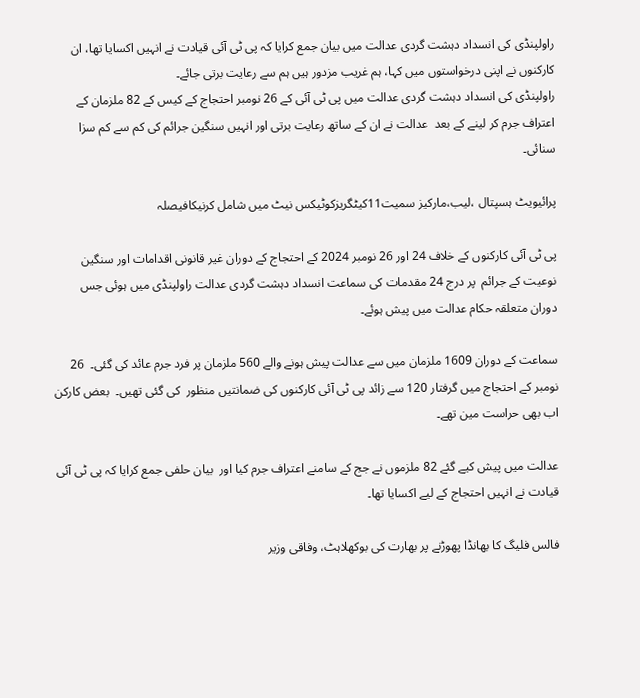راولپنڈی کی انسداد دہشت گردی عدالت میں بیان جمع کرایا کہ پی ٹی آئی قیادت نے انہیں اکسایا تھا، ان کارکنوں نے اپنی درخواستوں میں کہا، ہم غریب مزدور ہیں ہم سے رعایت برتی جائے۔
راولپنڈی کی انسداد دہشت گردی عدالت میں پی ٹی آئی کے 26 نومبر احتجاج کے کیس کے 82 ملزمان کے اعتراف جرم کر لینے کے بعد  عدالت نے ان کے ساتھ رعایت برتی اور انہیں سنگین جرائم کی کم سے کم سزا سنائی۔

پرائیویٹ ہسپتال ،لیب،مارکیز سمیت11کیٹگریزکوٹیکس نیٹ میں شامل کرنیکافیصلہ

پی ٹی آئی کارکنوں کے خلاف 24 اور 26 نومبر 2024 کے احتجاج کے دوران غیر قانونی اقدامات اور سنگین نوعیت کے جرائم  پر درج 24 مقدمات کی سماعت انسداد دہشت گردی عدالت راولپنڈی میں ہوئی جس دوران متعلقہ حکام عدالت میں پیش ہوئے۔

سماعت کے دوران 1609 ملزمان میں سے عدالت پیش ہونے والے 560 ملزمان پر فرد جرم عائد کی گئی۔  26 نومبر کے احتجاج میں گرفتار 120 سے زائد پی ٹی آئی کارکنوں کی ضمانتیں منظور  کی گئی تھیں۔  بعض کارکن اب بھی حراست مین تھے۔

عدالت میں پیش کیے گئے 82 ملزموں نے جج کے سامنے اعتراف جرم کیا اور  بیان حلفی جمع کرایا کہ پی ٹی آئی قیادت نے انہیں احتجاج کے لیے اکسایا تھا۔

فالس فلیگ کا بھانڈا پھوڑنے پر بھارت کی بوکھلاہٹ، وفاقی وزیر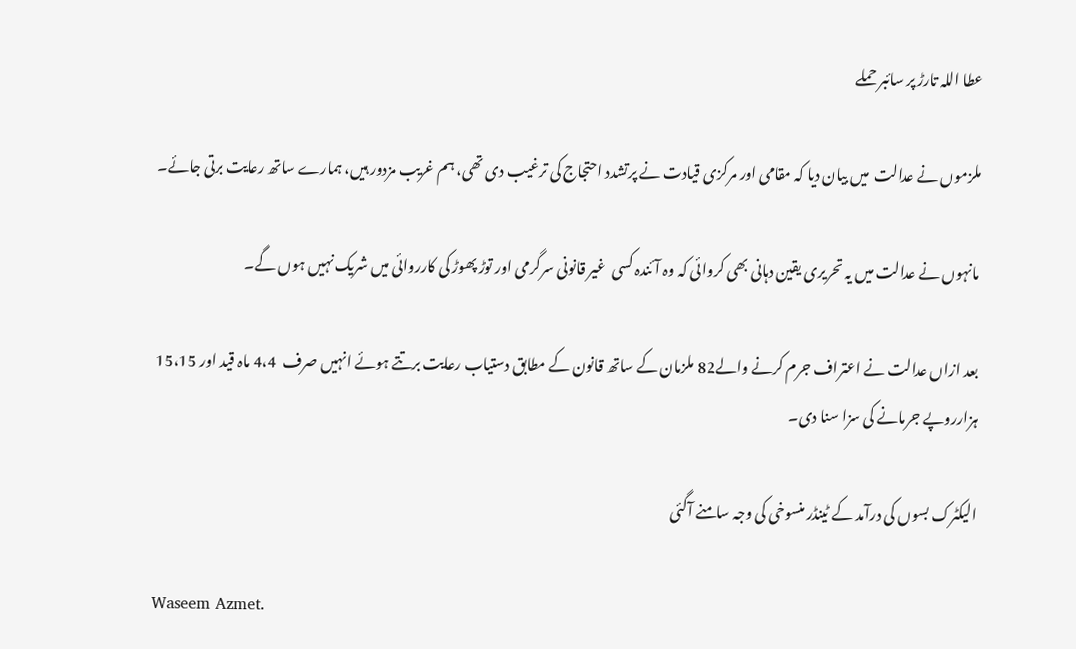عطا اللہ تارڑ پر سائبر حملے

ملزموں نے عدالت  میں بیان دیا کہ مقامی اور مرکزی قیادت نے پرتشدد احتجاج کی ترغیب دی تھی، ہم غریب مزدور ہیں، ہمارے ساتھ رعایت برتی جائے۔

مانہوں نے عدالت میں یہ تحریری یقین دہانی بھی کروائی کہ وہ آئندہ کسی  غیر قانونی سرگرمی اور توڑ پھوڑ کی کارروائی میں شریک نہیں ہوں گے۔

بعد ازاں عدالت نے اعتراف جرم کرنے والے82 ملزمان کے ساتھ قانون کے مطابق دستیاب رعایت برتتے ہوئے انہیں صرف  4،4 ماہ قید اور 15،15 ہزارروپے جرمانے کی سزا سنا دی۔

الیکٹرک بسوں کی درآمد کے ٹینڈر منسوخی کی وجہ سامنے آگئی

Waseem Azmet.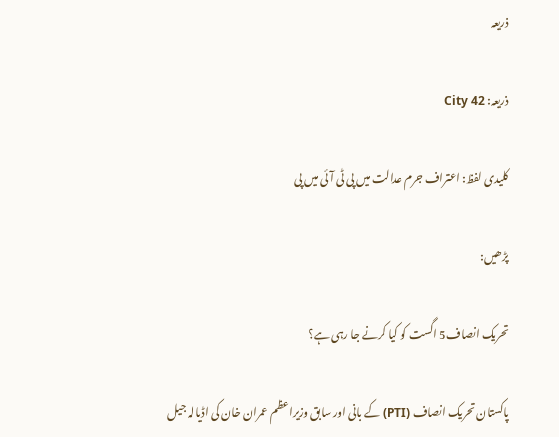ذریعہ

ذریعہ: City 42

کلیدی لفظ: اعتراف جرم عدالت میں پی ٹی آئی میں پی

پڑھیں:

تحریک انصاف5 اگست کو کیا کرنے جا رہی ہے؟

پاکستان تحریک انصاف (PTI) کے بانی اور سابق وزیراعظم عمران خان کی اڈیالہ جیل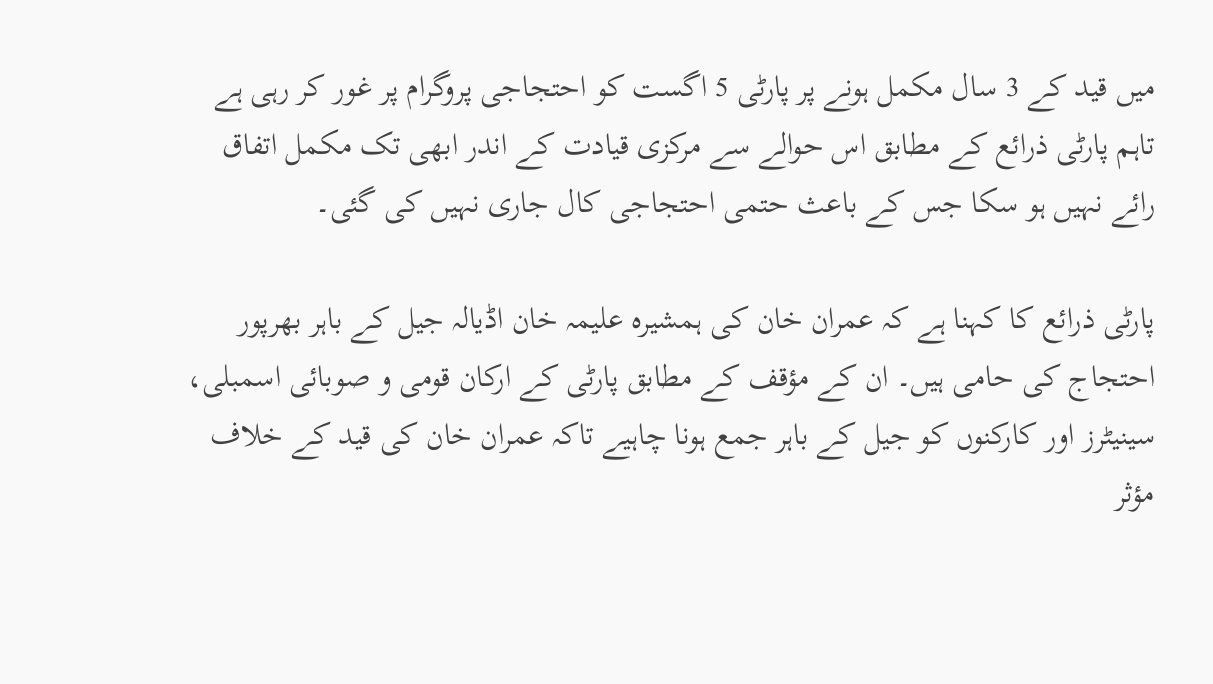میں قید کے 3 سال مکمل ہونے پر پارٹی 5 اگست کو احتجاجی پروگرام پر غور کر رہی ہے تاہم پارٹی ذرائع کے مطابق اس حوالے سے مرکزی قیادت کے اندر ابھی تک مکمل اتفاق رائے نہیں ہو سکا جس کے باعث حتمی احتجاجی کال جاری نہیں کی گئی۔

پارٹی ذرائع کا کہنا ہے کہ عمران خان کی ہمشیرہ علیمہ خان اڈیالہ جیل کے باہر بھرپور احتجاج کی حامی ہیں۔ ان کے مؤقف کے مطابق پارٹی کے ارکان قومی و صوبائی اسمبلی، سینیٹرز اور کارکنوں کو جیل کے باہر جمع ہونا چاہیے تاکہ عمران خان کی قید کے خلاف مؤثر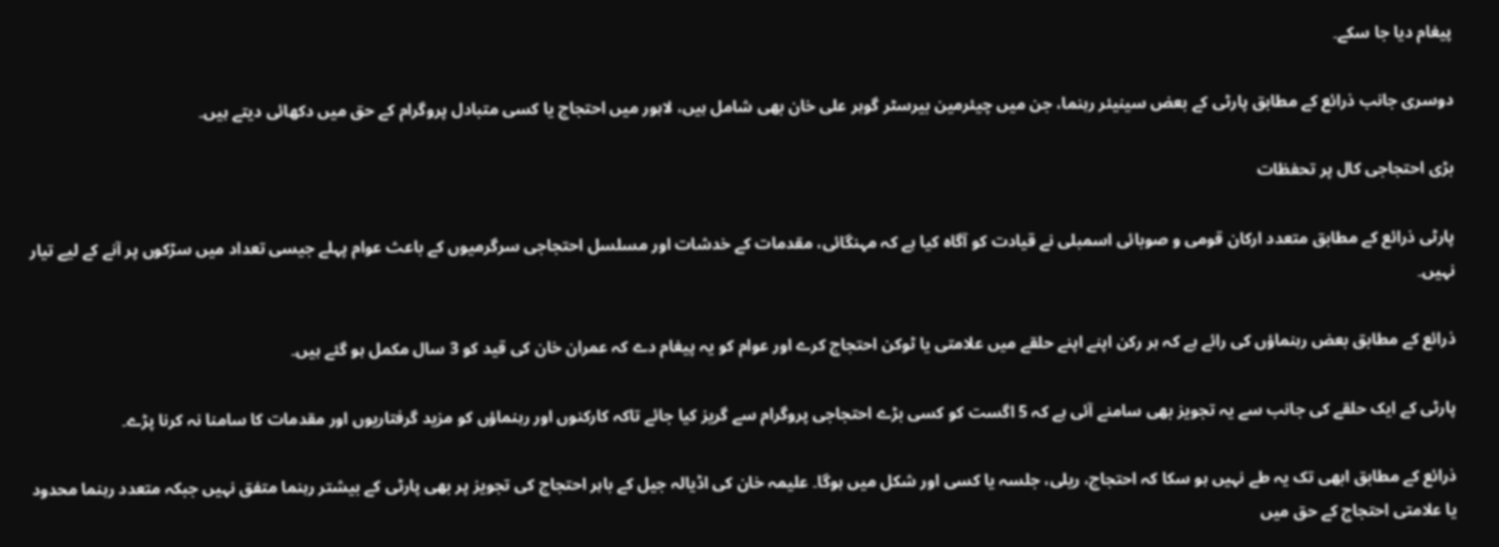پیغام دیا جا سکے۔

دوسری جانب ذرائع کے مطابق پارٹی کے بعض سینیئر رہنما، جن میں چیئرمین بیرسٹر گوہر علی خان بھی شامل ہیں، لاہور میں احتجاج یا کسی متبادل پروگرام کے حق میں دکھائی دیتے ہیں۔

بڑی احتجاجی کال پر تحفظات

پارٹی ذرائع کے مطابق متعدد ارکان قومی و صوبائی اسمبلی نے قیادت کو آگاہ کیا ہے کہ مہنگائی، مقدمات کے خدشات اور مسلسل احتجاجی سرگرمیوں کے باعث عوام پہلے جیسی تعداد میں سڑکوں پر آنے کے لیے تیار نہیں۔

ذرائع کے مطابق بعض رہنماؤں کی رائے ہے کہ ہر رکن اپنے اپنے حلقے میں علامتی یا ٹوکن احتجاج کرے اور عوام کو یہ پیغام دے کہ عمران خان کی قید کو 3 سال مکمل ہو گئے ہیں۔

پارٹی کے ایک حلقے کی جانب سے یہ تجویز بھی سامنے آئی ہے کہ 5 اگست کو کسی بڑے احتجاجی پروگرام سے گریز کیا جائے تاکہ کارکنوں اور رہنماؤں کو مزید گرفتاریوں اور مقدمات کا سامنا نہ کرنا پڑے۔

ذرائع کے مطابق ابھی تک یہ طے نہیں ہو سکا کہ احتجاج، ریلی، جلسہ یا کسی اور شکل میں ہوگا۔ علیمہ خان کی اڈیالہ جیل کے باہر احتجاج کی تجویز پر بھی پارٹی کے بیشتر رہنما متفق نہیں جبکہ متعدد رہنما محدود یا علامتی احتجاج کے حق میں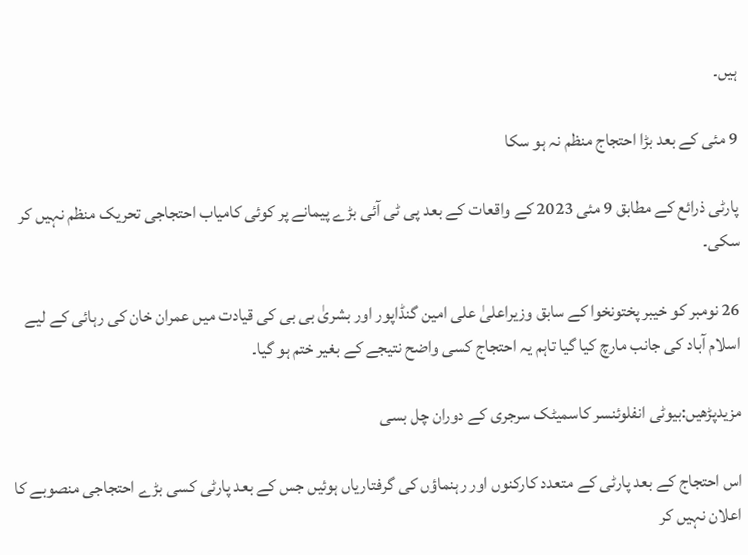ہیں۔

9 مئی کے بعد بڑا احتجاج منظم نہ ہو سکا

پارٹی ذرائع کے مطابق 9 مئی 2023 کے واقعات کے بعد پی ٹی آئی بڑے پیمانے پر کوئی کامیاب احتجاجی تحریک منظم نہیں کر سکی۔

26 نومبر کو خیبر پختونخوا کے سابق وزیراعلیٰ علی امین گنڈاپور اور بشریٰ بی بی کی قیادت میں عمران خان کی رہائی کے لیے اسلام آباد کی جانب مارچ کیا گیا تاہم یہ احتجاج کسی واضح نتیجے کے بغیر ختم ہو گیا۔

مزیدپڑھیں:بیوٹی انفلوئنسر کاسمیٹک سرجری کے دوران چل بسی

اس احتجاج کے بعد پارٹی کے متعدد کارکنوں اور رہنماؤں کی گرفتاریاں ہوئیں جس کے بعد پارٹی کسی بڑے احتجاجی منصوبے کا اعلان نہیں کر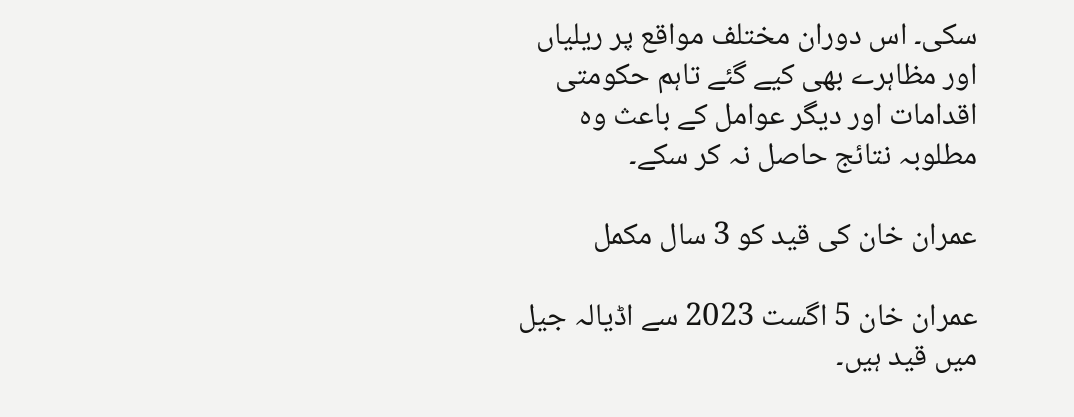سکی۔ اس دوران مختلف مواقع پر ریلیاں اور مظاہرے بھی کیے گئے تاہم حکومتی اقدامات اور دیگر عوامل کے باعث وہ مطلوبہ نتائج حاصل نہ کر سکے۔

عمران خان کی قید کو 3 سال مکمل

عمران خان 5 اگست 2023 سے اڈیالہ جیل میں قید ہیں۔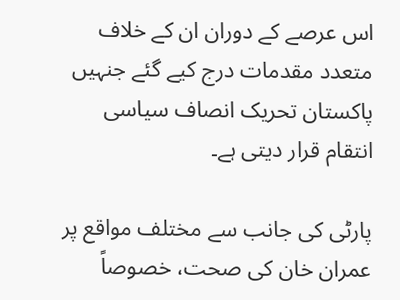اس عرصے کے دوران ان کے خلاف متعدد مقدمات درج کیے گئے جنہیں پاکستان تحریک انصاف سیاسی انتقام قرار دیتی ہے۔

پارٹی کی جانب سے مختلف مواقع پر عمران خان کی صحت، خصوصاً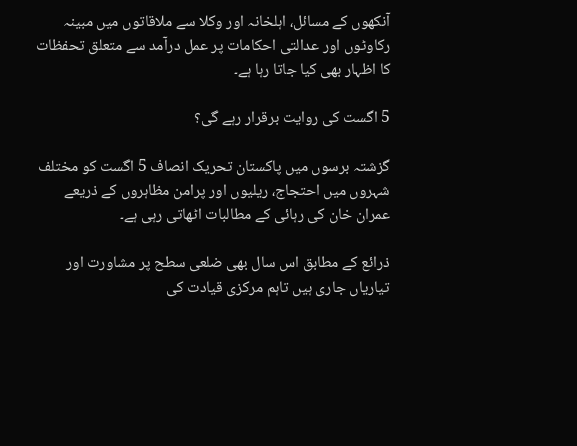آنکھوں کے مسائل، اہلخانہ اور وکلا سے ملاقاتوں میں مبینہ رکاوٹوں اور عدالتی احکامات پر عمل درآمد سے متعلق تحفظات کا اظہار بھی کیا جاتا رہا ہے۔

5 اگست کی روایت برقرار رہے گی؟

گزشتہ برسوں میں پاکستان تحریک انصاف 5 اگست کو مختلف شہروں میں احتجاج، ریلیوں اور پرامن مظاہروں کے ذریعے عمران خان کی رہائی کے مطالبات اٹھاتی رہی ہے۔

ذرائع کے مطابق اس سال بھی ضلعی سطح پر مشاورت اور تیاریاں جاری ہیں تاہم مرکزی قیادت کی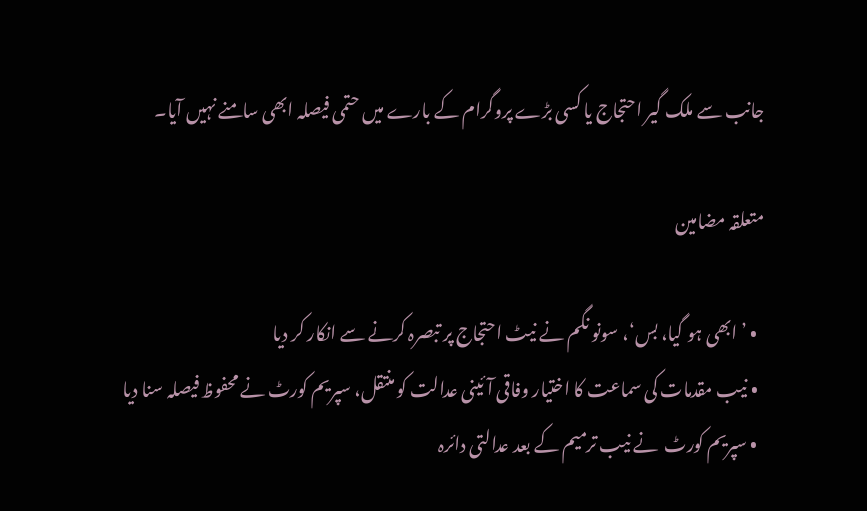جانب سے ملک گیر احتجاج یا کسی بڑے پروگرام کے بارے میں حتمی فیصلہ ابھی سامنے نہیں آیا۔

متعلقہ مضامین

  • ’ابھی ہو گیا، بس‘، سونو نگم نے نیٹ احتجاج پر تبصرہ کرنے سے انکار کر دیا
  • نیب مقدمات کی سماعت کا اختیار وفاقی آئینی عدالت کو منتقل، سپریم کورٹ نے محفوظ فیصلہ سنا دیا
  • سپریم کورٹ  نے نیب ترمیم کے بعد عدالتی دائرہ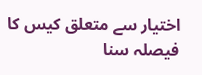اختیار سے متعلق کیس کا فیصلہ سنا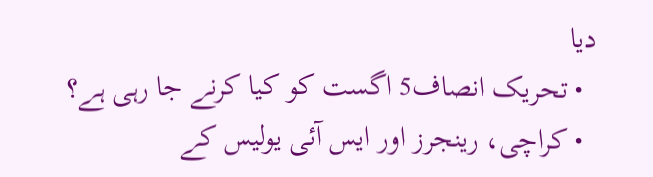دیا
  • تحریک انصاف5 اگست کو کیا کرنے جا رہی ہے؟
  • کراچی، رینجرز اور ایس آئی یولیس کے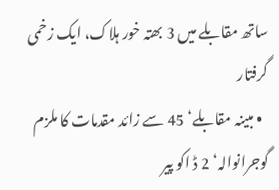ساتھ مقابلے میں 3 بھتہ خور ہلاک، ایک زخمی گرفتار
  • مبینہ مقابلے‘ 45 سے زائد مقدمات کا ملزم گوجرانوالہ‘ 2 ڈ اکو پیر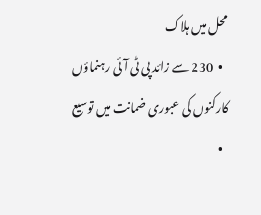محل میں ہلاک
  •  230 سے زائد پی ٹی آئی رہنماؤں  کارکنوں کی عبوری ضمانت میں توسیع
  •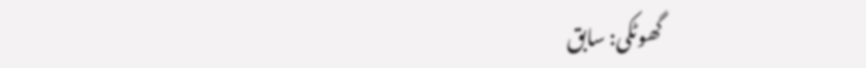گھوٹکی: سابق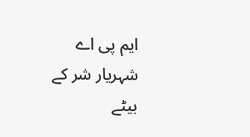ایم پی اے شہریار شر کے بیٹے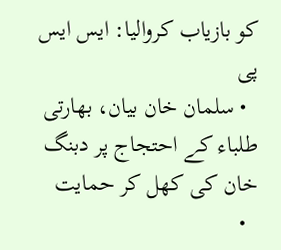کو بازیاب کروالیا: ایس ایس پی
  • سلمان خان بیان، بھارتی طلباء کے احتجاج پر دبنگ خان کی کھل کر حمایت
  •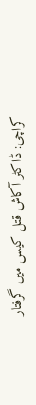کراچی: ڈاکٹر آکاش قتل کیس میں گرفتار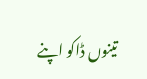تینوں ڈاکو اپنے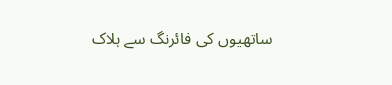ساتھیوں کی فائرنگ سے ہلاک